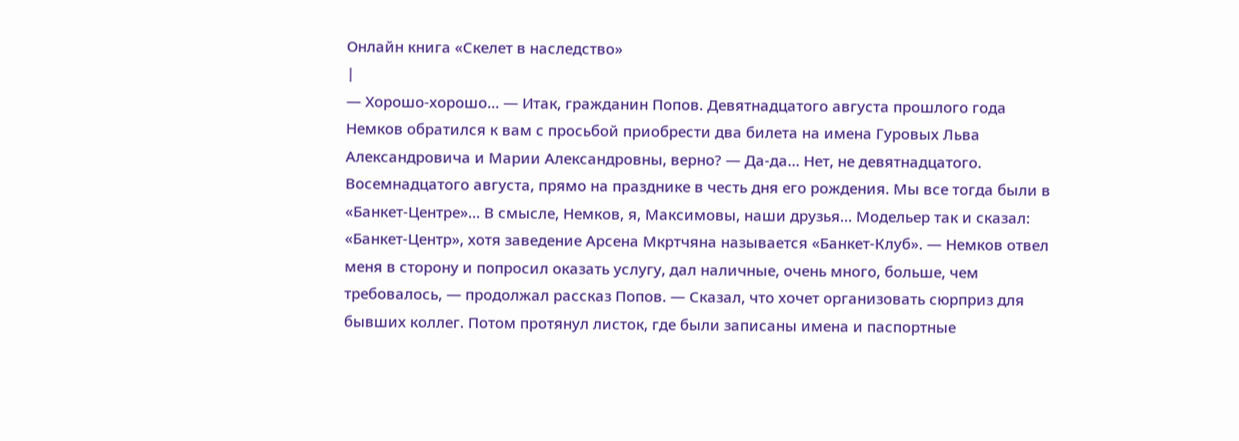Онлайн книга «Скелет в наследство»
|
— Хорошо-хорошо… — Итак, гражданин Попов. Девятнадцатого августа прошлого года Немков обратился к вам с просьбой приобрести два билета на имена Гуровых Льва Александровича и Марии Александровны, верно? — Да-да… Нет, не девятнадцатого. Восемнадцатого августа, прямо на празднике в честь дня его рождения. Мы все тогда были в «Банкет-Центре»… В смысле, Немков, я, Максимовы, наши друзья… Модельер так и сказал: «Банкет-Центр», хотя заведение Арсена Мкртчяна называется «Банкет-Клуб». — Немков отвел меня в сторону и попросил оказать услугу, дал наличные, очень много, больше, чем требовалось, — продолжал рассказ Попов. — Сказал, что хочет организовать сюрприз для бывших коллег. Потом протянул листок, где были записаны имена и паспортные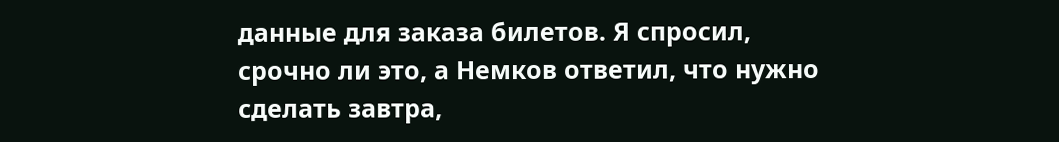данные для заказа билетов. Я спросил, срочно ли это, а Немков ответил, что нужно сделать завтра,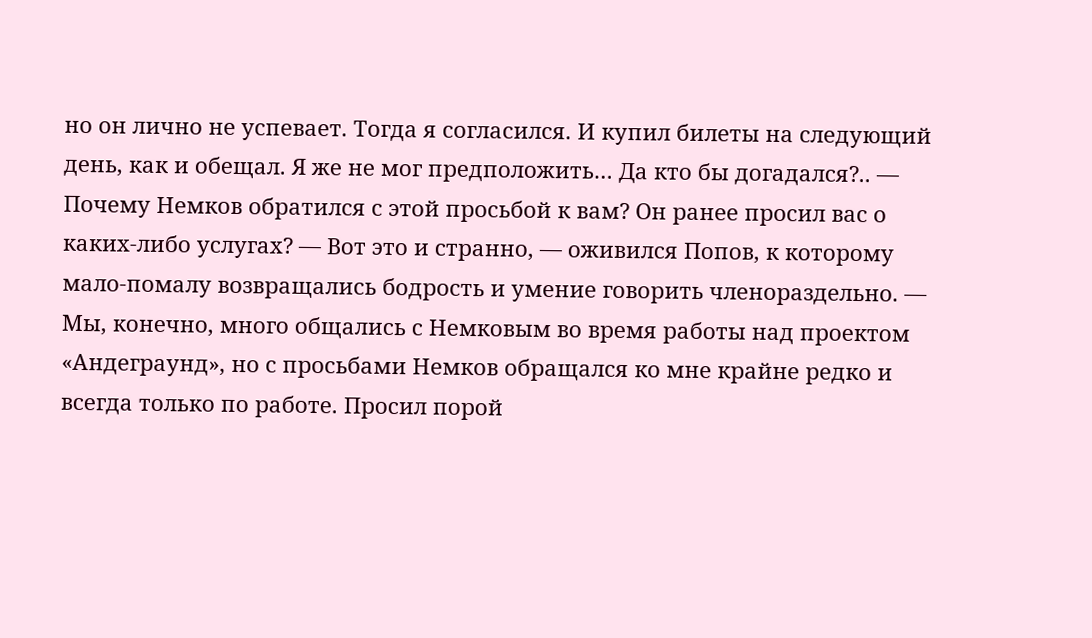но он лично не успевает. Тогда я согласился. И купил билеты на следующий день, как и обещал. Я же не мог предположить… Да кто бы догадался?.. — Почему Немков обратился с этой просьбой к вам? Он ранее просил вас о каких-либо услугах? — Вот это и странно, — оживился Попов, к которому мало-помалу возвращались бодрость и умение говорить членораздельно. — Мы, конечно, много общались с Немковым во время работы над проектом «Андеграунд», но с просьбами Немков обращался ко мне крайне редко и всегда только по работе. Просил порой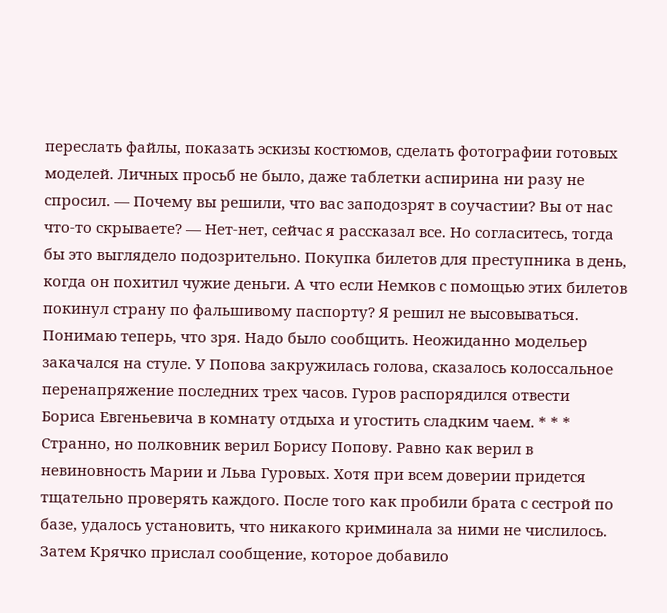переслать файлы, показать эскизы костюмов, сделать фотографии готовых моделей. Личных просьб не было, даже таблетки аспирина ни разу не спросил. — Почему вы решили, что вас заподозрят в соучастии? Вы от нас что-то скрываете? — Нет-нет, сейчас я рассказал все. Но согласитесь, тогда бы это выглядело подозрительно. Покупка билетов для преступника в день, когда он похитил чужие деньги. А что если Немков с помощью этих билетов покинул страну по фальшивому паспорту? Я решил не высовываться. Понимаю теперь, что зря. Надо было сообщить. Неожиданно модельер закачался на стуле. У Попова закружилась голова, сказалось колоссальное перенапряжение последних трех часов. Гуров распорядился отвести Бориса Евгеньевича в комнату отдыха и угостить сладким чаем. * * * Странно, но полковник верил Борису Попову. Равно как верил в невиновность Марии и Льва Гуровых. Хотя при всем доверии придется тщательно проверять каждого. После того как пробили брата с сестрой по базе, удалось установить, что никакого криминала за ними не числилось. Затем Крячко прислал сообщение, которое добавило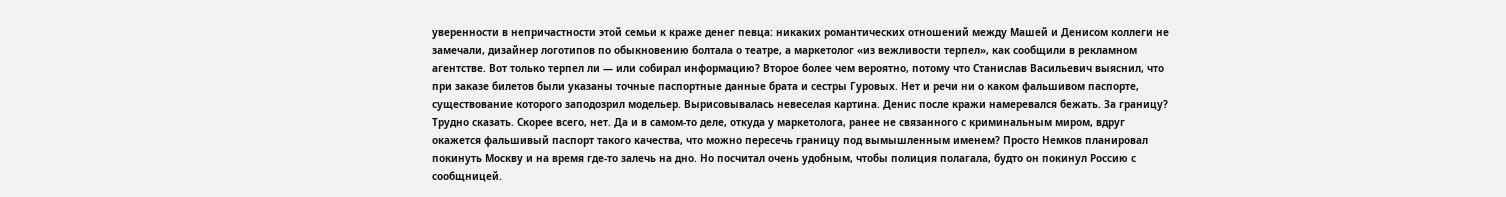уверенности в непричастности этой семьи к краже денег певца: никаких романтических отношений между Машей и Денисом коллеги не замечали, дизайнер логотипов по обыкновению болтала о театре, а маркетолог «из вежливости терпел», как сообщили в рекламном агентстве. Вот только терпел ли — или собирал информацию? Второе более чем вероятно, потому что Станислав Васильевич выяснил, что при заказе билетов были указаны точные паспортные данные брата и сестры Гуровых. Нет и речи ни о каком фальшивом паспорте, существование которого заподозрил модельер. Вырисовывалась невеселая картина. Денис после кражи намеревался бежать. За границу? Трудно сказать. Скорее всего, нет. Да и в самом-то деле, откуда у маркетолога, ранее не связанного с криминальным миром, вдруг окажется фальшивый паспорт такого качества, что можно пересечь границу под вымышленным именем? Просто Немков планировал покинуть Москву и на время где-то залечь на дно. Но посчитал очень удобным, чтобы полиция полагала, будто он покинул Россию с сообщницей.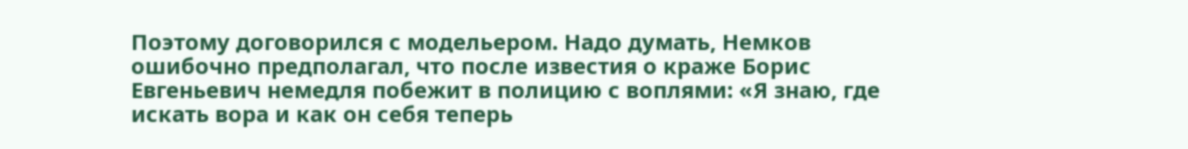Поэтому договорился с модельером. Надо думать, Немков ошибочно предполагал, что после известия о краже Борис Евгеньевич немедля побежит в полицию с воплями: «Я знаю, где искать вора и как он себя теперь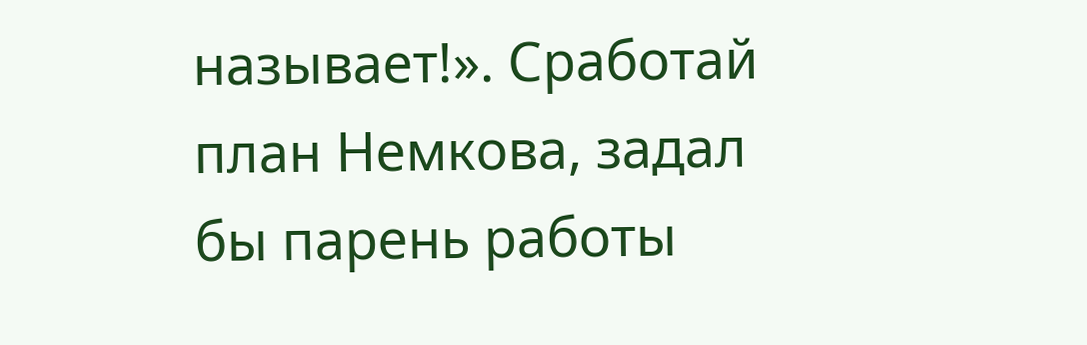называет!». Сработай план Немкова, задал бы парень работы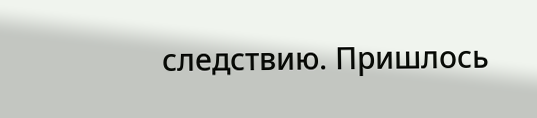следствию. Пришлось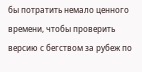бы потратить немало ценного времени, чтобы проверить версию с бегством за рубеж по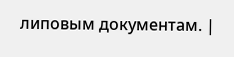липовым документам. |